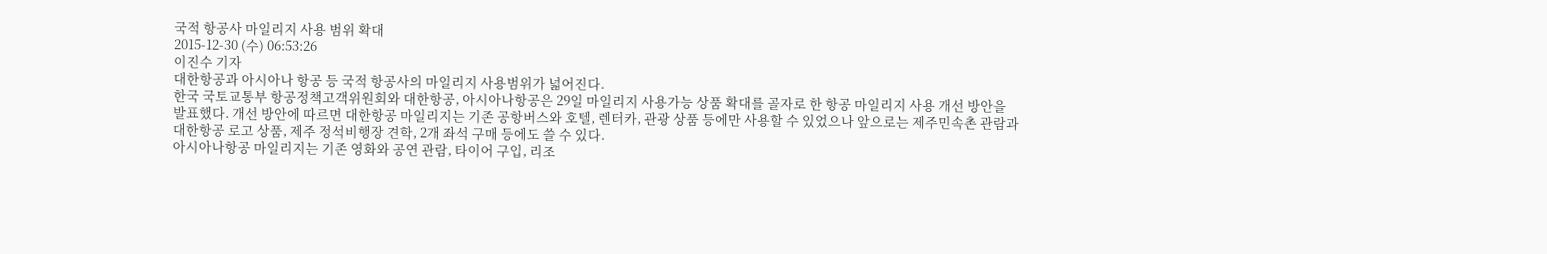국적 항공사 마일리지 사용 범위 확대
2015-12-30 (수) 06:53:26
이진수 기자
대한항공과 아시아나 항공 등 국적 항공사의 마일리지 사용범위가 넓어진다.
한국 국토교통부 항공정책고객위원회와 대한항공, 아시아나항공은 29일 마일리지 사용가능 상품 확대를 골자로 한 항공 마일리지 사용 개선 방안을 발표했다. 개선 방안에 따르면 대한항공 마일리지는 기존 공항버스와 호텔, 렌터카, 관광 상품 등에만 사용할 수 있었으나 앞으로는 제주민속촌 관람과 대한항공 로고 상품, 제주 정석비행장 견학, 2개 좌석 구매 등에도 쓸 수 있다.
아시아나항공 마일리지는 기존 영화와 공연 관람, 타이어 구입, 리조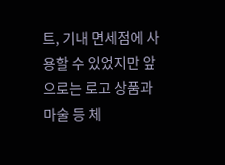트, 기내 면세점에 사용할 수 있었지만 앞으로는 로고 상품과 마술 등 체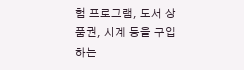험 프로그램, 도서 상품권, 시계 등을 구입하는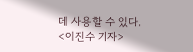데 사용할 수 있다.
<이진수 기자>